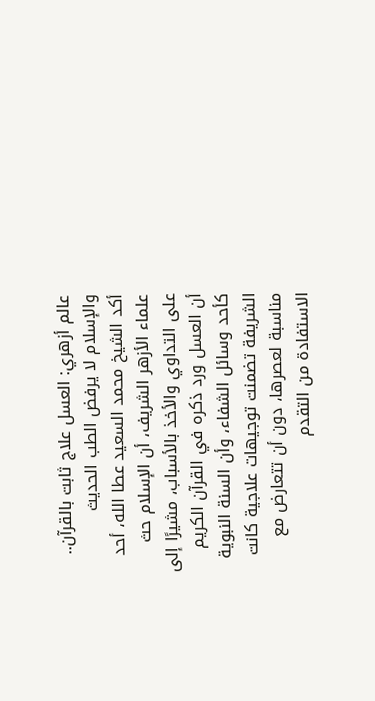عالم أزهري: العسل علاج ثابت بالقرآن.. والإسلام لا يرفض الطب الحديث
أكد الشيخ محمد السعيد عطا الله، أحد علماء الأزهر الشريف، أن الإسلام حث على التداوي والأخذ بالأسباب، مشيرًا إلى أن العسل ورد ذكره في القرآن الكريم كأحد وسائل الشفاء، وأن السنة النبوية الشريفة تضمنت توجيهات علاجية كانت مناسبة لعصرها، دون أن تتعارض مع الاستفادة من التقدم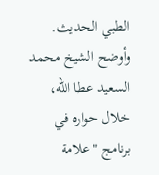الطبي الحديث.
وأوضح الشيخ محمد السعيد عطا الله، خلال حواره في برنامج "علامة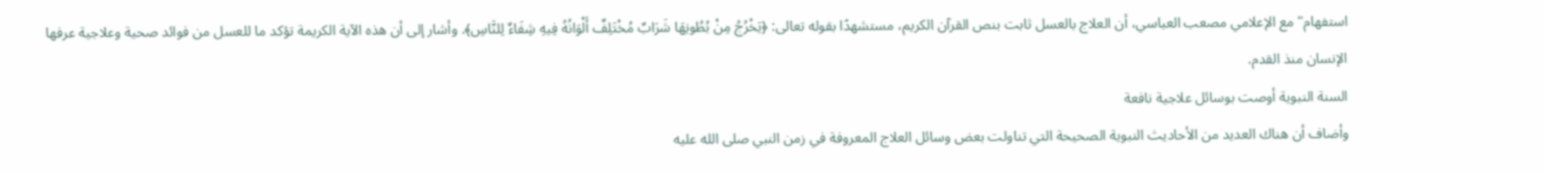استفهام" مع الإعلامي مصعب العباسي، أن العلاج بالعسل ثابت بنص القرآن الكريم، مستشهدًا بقوله تعالى: ﴿يَخْرُجُ مِنْ بُطُونِهَا شَرَابٌ مُخْتَلِفٌ أَلْوَانُهُ فِيهِ شِفَاءٌ لِلنَّاسِ﴾. وأشار إلى أن هذه الآية الكريمة تؤكد ما للعسل من فوائد صحية وعلاجية عرفها الإنسان منذ القدم.
السنة النبوية أوصت بوسائل علاجية نافعة
وأضاف أن هناك العديد من الأحاديث النبوية الصحيحة التي تناولت بعض وسائل العلاج المعروفة في زمن النبي صلى الله عليه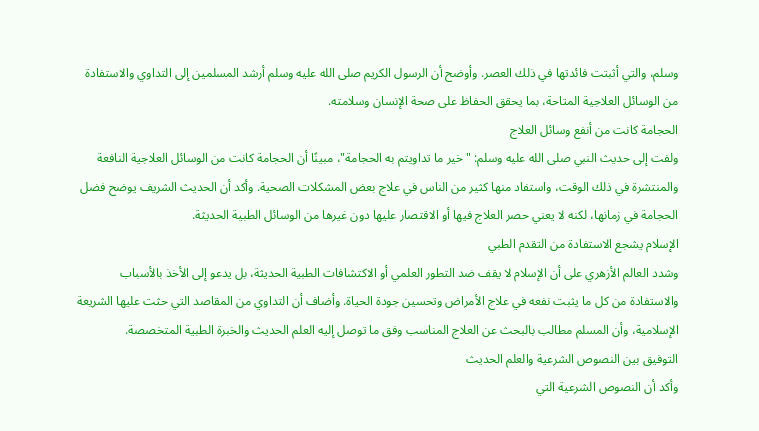وسلم، والتي أثبتت فائدتها في ذلك العصر. وأوضح أن الرسول الكريم صلى الله عليه وسلم أرشد المسلمين إلى التداوي والاستفادة من الوسائل العلاجية المتاحة، بما يحقق الحفاظ على صحة الإنسان وسلامته.
الحجامة كانت من أنفع وسائل العلاج
ولفت إلى حديث النبي صلى الله عليه وسلم: "خير ما تداويتم به الحجامة"، مبينًا أن الحجامة كانت من الوسائل العلاجية النافعة والمنتشرة في ذلك الوقت، واستفاد منها كثير من الناس في علاج بعض المشكلات الصحية. وأكد أن الحديث الشريف يوضح فضل الحجامة في زمانها، لكنه لا يعني حصر العلاج فيها أو الاقتصار عليها دون غيرها من الوسائل الطبية الحديثة.
الإسلام يشجع الاستفادة من التقدم الطبي
وشدد العالم الأزهري على أن الإسلام لا يقف ضد التطور العلمي أو الاكتشافات الطبية الحديثة، بل يدعو إلى الأخذ بالأسباب والاستفادة من كل ما يثبت نفعه في علاج الأمراض وتحسين جودة الحياة. وأضاف أن التداوي من المقاصد التي حثت عليها الشريعة الإسلامية، وأن المسلم مطالب بالبحث عن العلاج المناسب وفق ما توصل إليه العلم الحديث والخبرة الطبية المتخصصة.
التوفيق بين النصوص الشرعية والعلم الحديث
وأكد أن النصوص الشرعية التي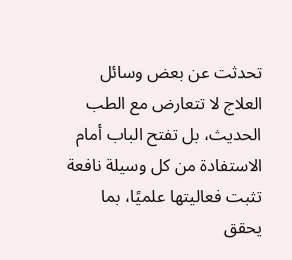تحدثت عن بعض وسائل العلاج لا تتعارض مع الطب الحديث، بل تفتح الباب أمام الاستفادة من كل وسيلة نافعة تثبت فعاليتها علميًا، بما يحقق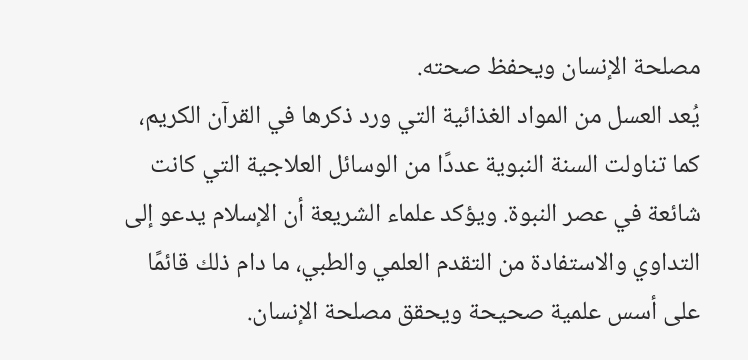مصلحة الإنسان ويحفظ صحته.
يُعد العسل من المواد الغذائية التي ورد ذكرها في القرآن الكريم، كما تناولت السنة النبوية عددًا من الوسائل العلاجية التي كانت شائعة في عصر النبوة. ويؤكد علماء الشريعة أن الإسلام يدعو إلى التداوي والاستفادة من التقدم العلمي والطبي، ما دام ذلك قائمًا على أسس علمية صحيحة ويحقق مصلحة الإنسان.